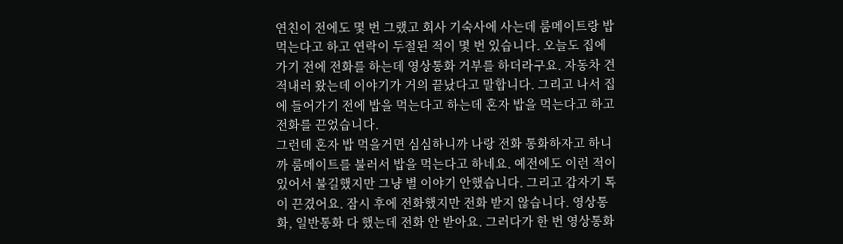연친이 전에도 몇 번 그랬고 회사 기숙사에 사는데 룸메이트랑 밥 먹는다고 하고 연락이 두절된 적이 몇 번 있습니다. 오늘도 집에 가기 전에 전화를 하는데 영상통화 거부를 하더라구요. 자동차 견적내러 왔는데 이야기가 거의 끝났다고 말합니다. 그리고 나서 집에 들어가기 전에 밥을 먹는다고 하는데 혼자 밥을 먹는다고 하고 전화를 끈었습니다.
그런데 혼자 밥 먹을거면 심심하니까 나랑 전화 통화하자고 하니까 룸메이트를 불러서 밥을 먹는다고 하네요. 예전에도 이런 적이 있어서 불길했지만 그냥 별 이야기 안했습니다. 그리고 갑자기 톡이 끈겼어요. 잠시 후에 전화했지만 전화 받지 않습니다. 영상통화, 일반통화 다 했는데 전화 안 받아요. 그러다가 한 번 영상통화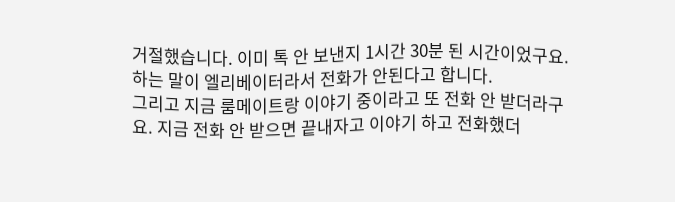거절했습니다. 이미 톡 안 보낸지 1시간 30분 된 시간이었구요. 하는 말이 엘리베이터라서 전화가 안된다고 합니다.
그리고 지금 룸메이트랑 이야기 중이라고 또 전화 안 받더라구요. 지금 전화 안 받으면 끝내자고 이야기 하고 전화했더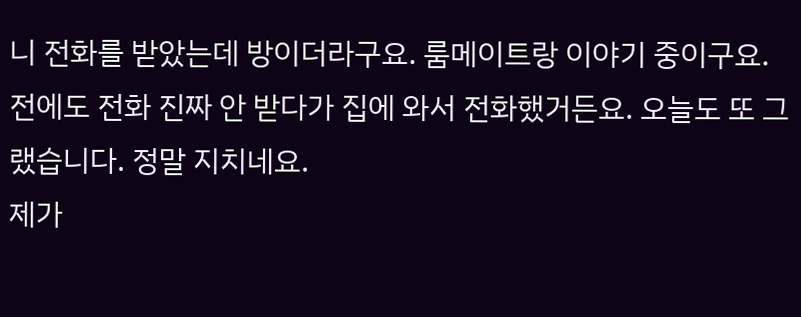니 전화를 받았는데 방이더라구요. 룸메이트랑 이야기 중이구요. 전에도 전화 진짜 안 받다가 집에 와서 전화했거든요. 오늘도 또 그랬습니다. 정말 지치네요.
제가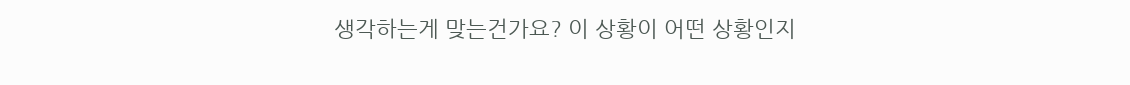생각하는게 맞는건가요? 이 상황이 어떤 상황인지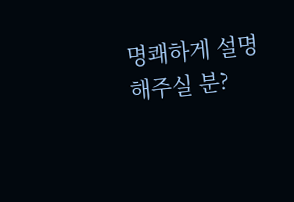명쾌하게 설명해주실 분?